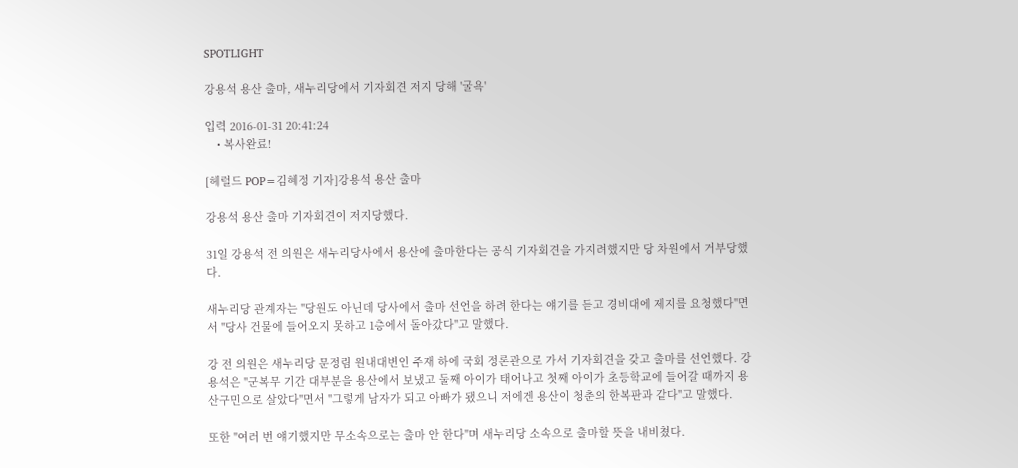SPOTLIGHT

강용석 용산 출마, 새누리당에서 기자회견 저지 당해 '굴욕'

입력 2016-01-31 20:41:24
    • 복사완료!

[헤럴드 POP=김혜정 기자]강용석 용산 출마

강용석 용산 출마 기자회견이 저지당했다.

31일 강용석 전 의원은 새누리당사에서 용산에 출마한다는 공식 기자회견을 가지려했지만 당 차원에서 거부당했다.

새누리당 관계자는 "당원도 아닌데 당사에서 출마 선언을 하려 한다는 얘기를 듣고 경비대에 제지를 요청했다"면서 "당사 건물에 들어오지 못하고 1층에서 돌아갔다"고 말했다.

강 전 의원은 새누리당 문정림 원내대변인 주재 하에 국회 정론관으로 가서 기자회견을 갖고 출마를 선언했다. 강용석은 "군복무 기간 대부분을 용산에서 보냈고 둘째 아이가 태어나고 첫째 아이가 초등학교에 들어갈 때까지 용산구민으로 살았다"면서 "그렇게 남자가 되고 아빠가 됐으니 저에겐 용산이 청춘의 한복판과 같다"고 말했다.

또한 "여러 번 얘기했지만 무소속으로는 출마 안 한다"며 새누리당 소속으로 출마할 뜻을 내비쳤다.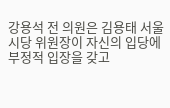강용석 전 의원은 김용태 서울시당 위원장이 자신의 입당에 부정적 입장을 갖고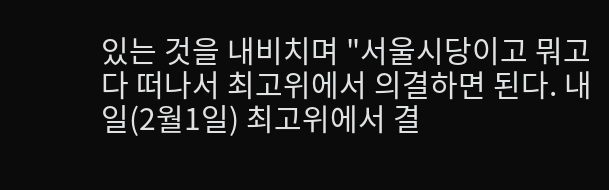있는 것을 내비치며 "서울시당이고 뭐고 다 떠나서 최고위에서 의결하면 된다. 내일(2월1일) 최고위에서 결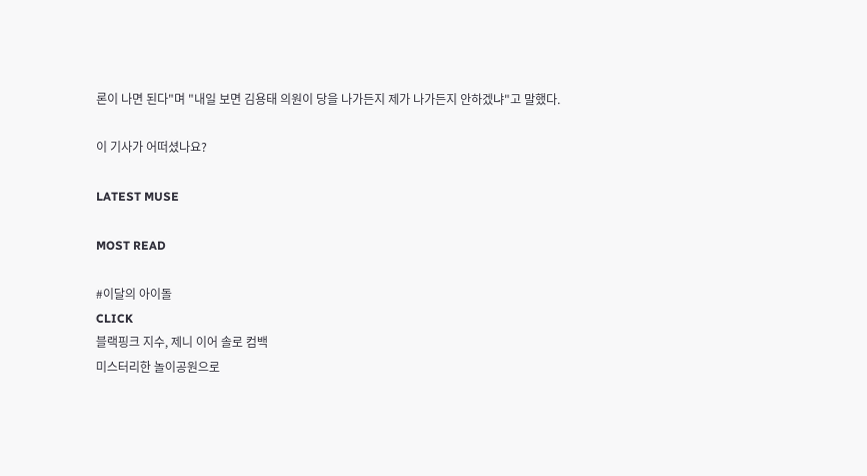론이 나면 된다"며 "내일 보면 김용태 의원이 당을 나가든지 제가 나가든지 안하겠냐"고 말했다.

이 기사가 어떠셨나요?

LATEST MUSE

MOST READ

#이달의 아이돌
CLICK
블랙핑크 지수, 제니 이어 솔로 컴백
미스터리한 놀이공원으로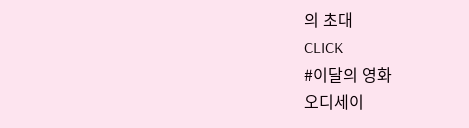의 초대
CLICK
#이달의 영화
오디세이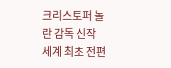크리스토퍼 놀란 감독 신작
세계 최초 전편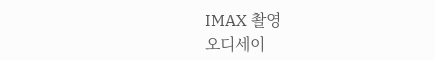IMAX 촬영
오디세이